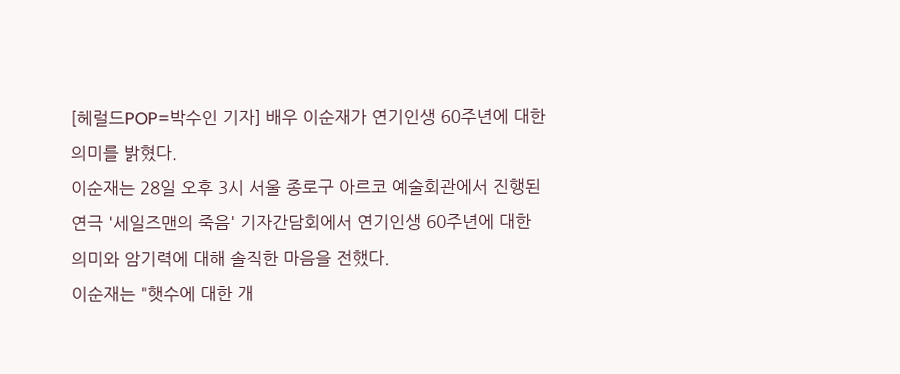[헤럴드POP=박수인 기자] 배우 이순재가 연기인생 60주년에 대한 의미를 밝혔다.
이순재는 28일 오후 3시 서울 종로구 아르코 예술회관에서 진행된 연극 '세일즈맨의 죽음' 기자간담회에서 연기인생 60주년에 대한 의미와 암기력에 대해 솔직한 마음을 전했다.
이순재는 "햇수에 대한 개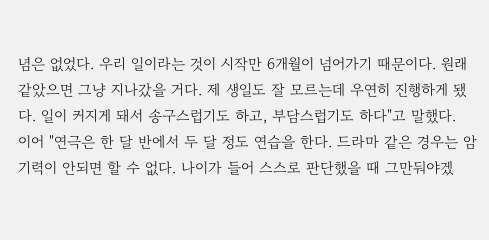념은 없었다. 우리 일이라는 것이 시작만 6개월이 넘어가기 때문이다. 원래 같았으면 그냥 지나갔을 거다. 제 생일도 잘 모르는데 우연히 진행하게 됐다. 일이 커지게 돼서 송구스럽기도 하고, 부담스럽기도 하다"고 말했다.
이어 "연극은 한 달 반에서 두 달 정도 연습을 한다. 드라마 같은 경우는 암기력이 안되면 할 수 없다. 나이가 들어 스스로 판단했을 때 그만둬야겠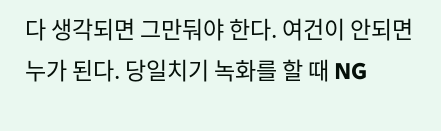다 생각되면 그만둬야 한다. 여건이 안되면 누가 된다. 당일치기 녹화를 할 때 NG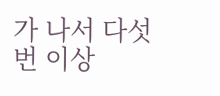가 나서 다섯 번 이상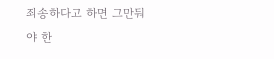죄송하다고 하면 그만둬야 한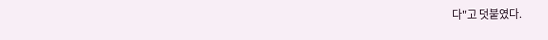다"고 덧붙였다.